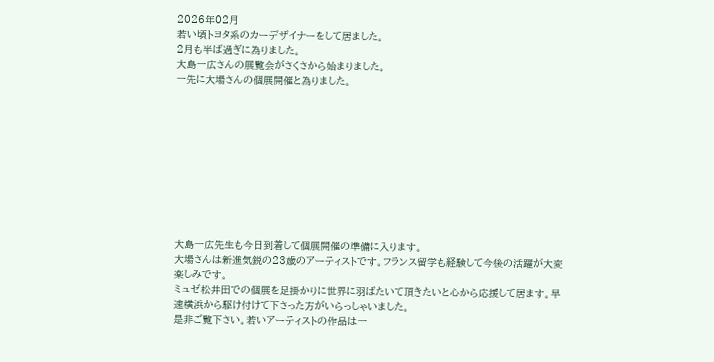2026年02月
若い頃トヨタ系のカーデザイナーをして居ました。
2月も半ば過ぎに為りました。
大島一広さんの展覧会がさくさから始まりました。
一先に大場さんの個展開催と為りました。










大島一広先生も今日到着して個展開催の準備に入ります。
大場さんは新進気鋭の23歳のアーティストです。フランス留学も経験して今後の活躍が大変楽しみです。
ミュゼ松井田での個展を足掛かりに世界に羽ばたいて頂きたいと心から応援して居ます。早速横浜から駆け付けて下さった方がいらっしゃいました。
是非ご覧下さい。若いアーティストの作品は一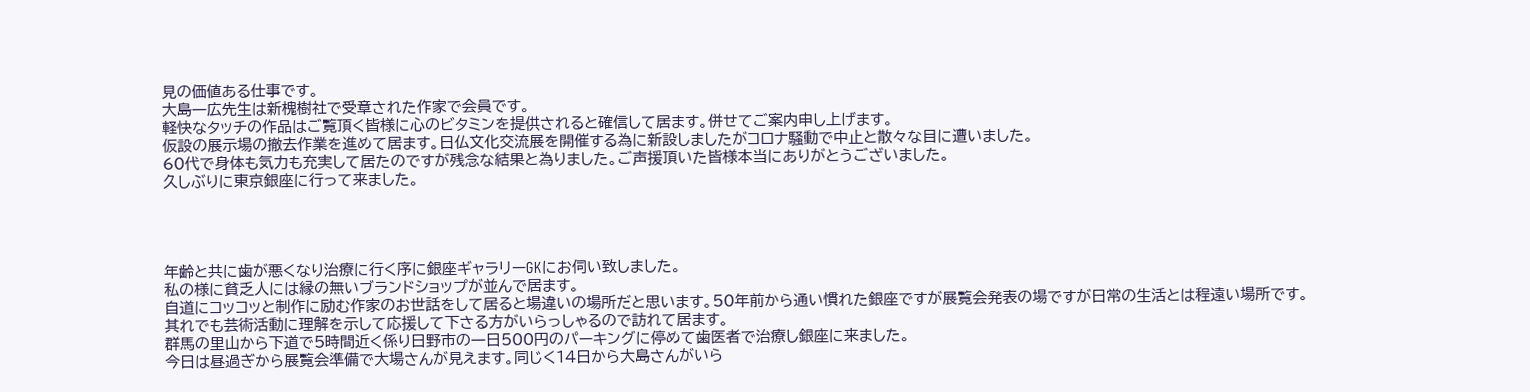見の価値ある仕事です。
大島一広先生は新槐樹社で受章された作家で会員です。
軽快なタッチの作品はご覧頂く皆様に心のビタミンを提供されると確信して居ます。併せてご案内申し上げます。
仮設の展示場の撤去作業を進めて居ます。日仏文化交流展を開催する為に新設しましたがコロナ騒動で中止と散々な目に遭いました。
60代で身体も気力も充実して居たのですが残念な結果と為りました。ご声援頂いた皆様本当にありがとうございました。
久しぶりに東京銀座に行って来ました。




年齢と共に歯が悪くなり治療に行く序に銀座ギャラリーGKにお伺い致しました。
私の様に貧乏人には縁の無いブランドショップが並んで居ます。
自道にコッコッと制作に励む作家のお世話をして居ると場違いの場所だと思います。50年前から通い慣れた銀座ですが展覧会発表の場ですが日常の生活とは程遠い場所です。
其れでも芸術活動に理解を示して応援して下さる方がいらっしゃるので訪れて居ます。
群馬の里山から下道で5時間近く係り日野市の一日500円のパーキングに停めて歯医者で治療し銀座に来ました。
今日は昼過ぎから展覧会準備で大場さんが見えます。同じく14日から大島さんがいら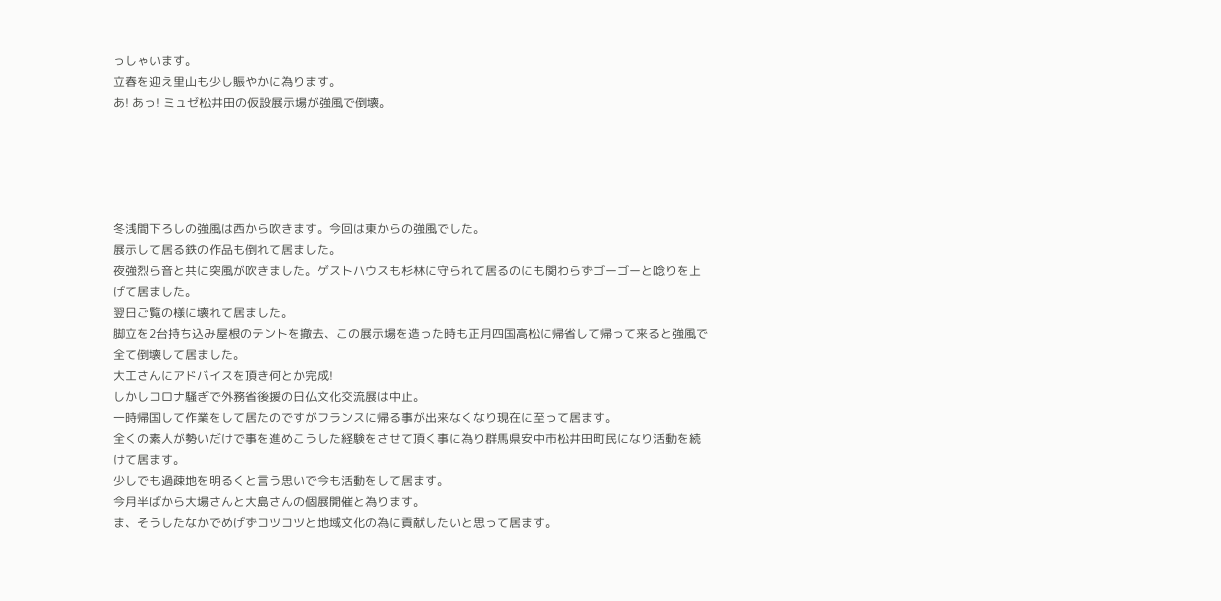っしゃいます。
立春を迎え里山も少し賑やかに為ります。
あ! あっ! ミュゼ松井田の仮設展示場が強風で倒壊。





冬浅間下ろしの強風は西から吹きます。今回は東からの強風でした。
展示して居る鉄の作品も倒れて居ました。
夜強烈ら音と共に突風が吹きました。ゲストハウスも杉林に守られて居るのにも関わらずゴーゴーと唸りを上げて居ました。
翌日ご覧の様に壊れて居ました。
脚立を2台持ち込み屋根のテントを撤去、この展示場を造った時も正月四国高松に帰省して帰って来ると強風で全て倒壊して居ました。
大工さんにアドバイスを頂き何とか完成!
しかしコロナ騒ぎで外務省後援の日仏文化交流展は中止。
一時帰国して作業をして居たのですがフランスに帰る事が出来なくなり現在に至って居ます。
全くの素人が勢いだけで事を進めこうした経験をさせて頂く事に為り群馬県安中市松井田町民になり活動を続けて居ます。
少しでも過疎地を明るくと言う思いで今も活動をして居ます。
今月半ばから大場さんと大島さんの個展開催と為ります。
ま、そうしたなかでめげずコツコツと地域文化の為に貢献したいと思って居ます。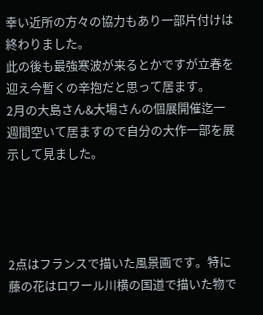幸い近所の方々の協力もあり一部片付けは終わりました。
此の後も最強寒波が来るとかですが立春を迎え今暫くの辛抱だと思って居ます。
2月の大島さん&大場さんの個展開催迄一週間空いて居ますので自分の大作一部を展示して見ました。




2点はフランスで描いた風景画です。特に藤の花はロワール川横の国道で描いた物で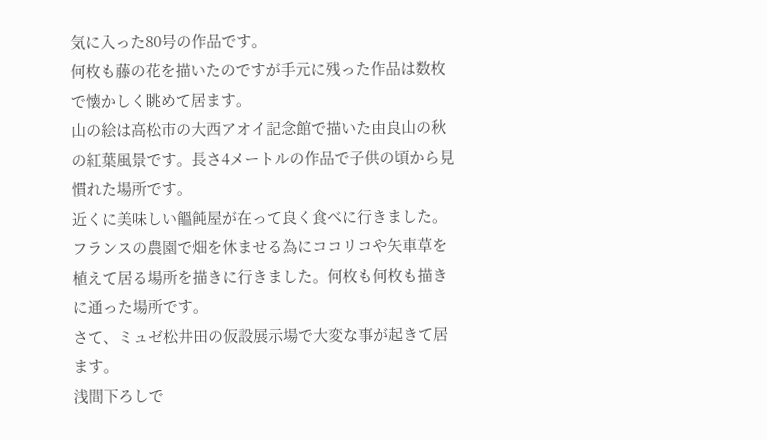気に入った80号の作品です。
何枚も藤の花を描いたのですが手元に残った作品は数枚で懐かしく眺めて居ます。
山の絵は高松市の大西アオイ記念館で描いた由良山の秋の紅葉風景です。長さ4メートルの作品で子供の頃から見慣れた場所です。
近くに美味しい饂飩屋が在って良く食べに行きました。
フランスの農園で畑を休ませる為にココリコや矢車草を植えて居る場所を描きに行きました。何枚も何枚も描きに通った場所です。
さて、ミュゼ松井田の仮設展示場で大変な事が起きて居ます。
浅間下ろしで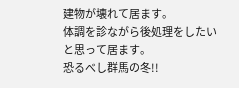建物が壊れて居ます。
体調を診ながら後処理をしたいと思って居ます。
恐るべし群馬の冬!!